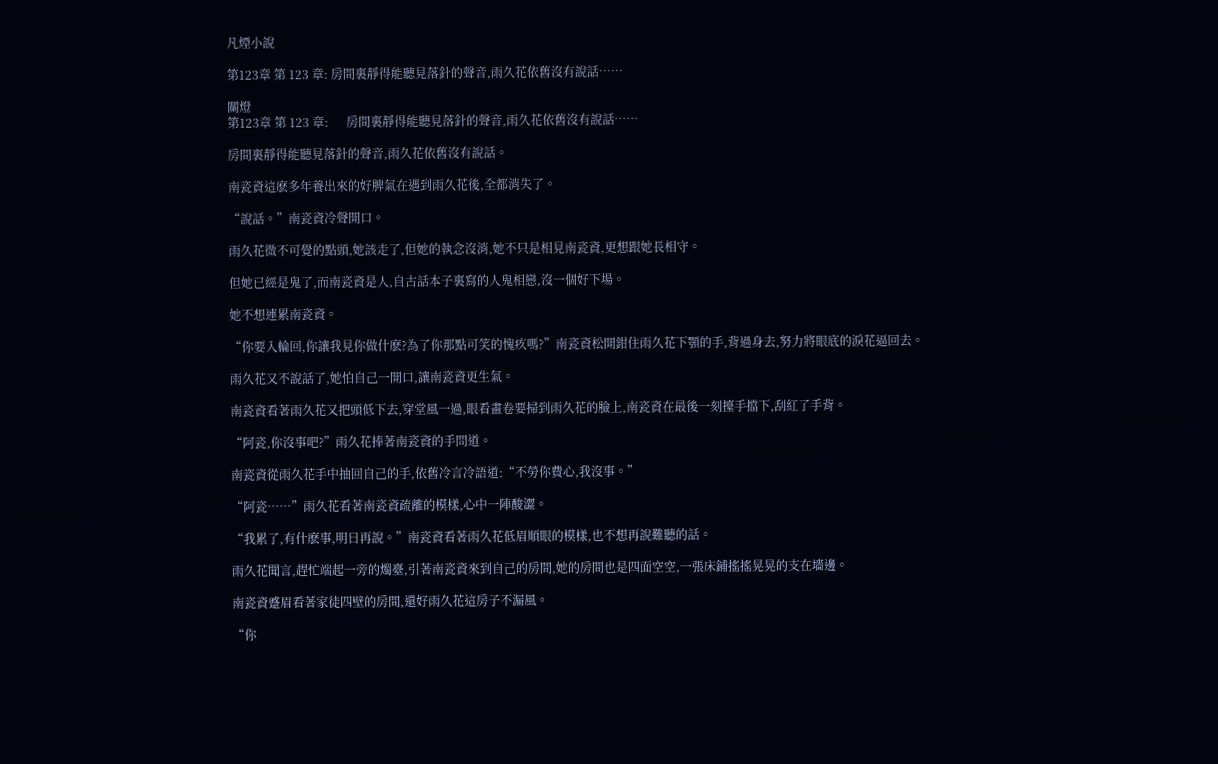凡煙小說

第123章 第 123 章: 房間裏靜得能聽見落針的聲音,雨久花依舊沒有說話……

關燈
第123章 第 123 章:      房間裏靜得能聽見落針的聲音,雨久花依舊沒有說話……

房間裏靜得能聽見落針的聲音,雨久花依舊沒有說話。

南瓷資這麽多年養出來的好脾氣在遇到雨久花後,全都消失了。

“說話。”南瓷資冷聲開口。

雨久花微不可覺的點頭,她該走了,但她的執念沒消,她不只是相見南瓷資,更想跟她長相守。

但她已經是鬼了,而南瓷資是人,自古話本子裏寫的人鬼相戀,沒一個好下場。

她不想連累南瓷資。

“你要入輪回,你讓我見你做什麽?為了你那點可笑的愧疚嗎?”南瓷資松開鉗住雨久花下顎的手,背過身去,努力將眼底的淚花逼回去。

雨久花又不說話了,她怕自己一開口,讓南瓷資更生氣。

南瓷資看著雨久花又把頭低下去,穿堂風一過,眼看畫卷要掃到雨久花的臉上,南瓷資在最後一刻擡手擋下,刮紅了手背。

“阿瓷,你沒事吧?”雨久花捧著南瓷資的手問道。

南瓷資從雨久花手中抽回自己的手,依舊冷言冷語道:“不勞你費心,我沒事。”

“阿瓷……”雨久花看著南瓷資疏離的模樣,心中一陣酸澀。

“我累了,有什麽事,明日再說。”南瓷資看著雨久花低眉順眼的模樣,也不想再說難聽的話。

雨久花聞言,趕忙端起一旁的燭臺,引著南瓷資來到自己的房間,她的房間也是四面空空,一張床鋪搖搖晃晃的支在墻邊。

南瓷資蹙眉看著家徒四壁的房間,還好雨久花這房子不漏風。

“你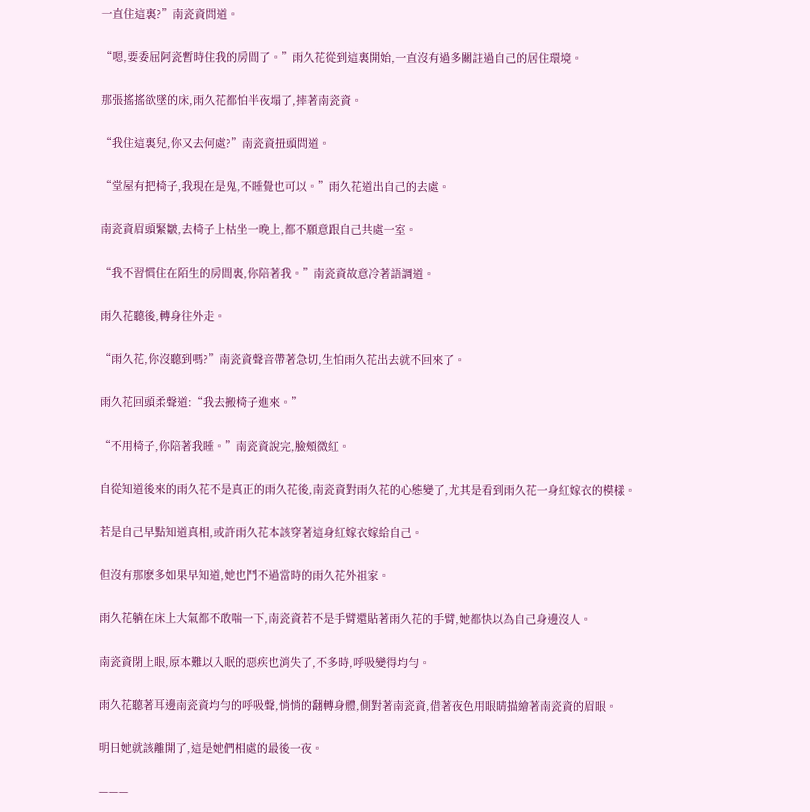一直住這裏?”南瓷資問道。

“嗯,要委屈阿瓷暫時住我的房間了。”雨久花從到這裏開始,一直沒有過多關註過自己的居住環境。

那張搖搖欲墜的床,雨久花都怕半夜塌了,摔著南瓷資。

“我住這裏兒,你又去何處?”南瓷資扭頭問道。

“堂屋有把椅子,我現在是鬼,不睡覺也可以。”雨久花道出自己的去處。

南瓷資眉頭緊皺,去椅子上枯坐一晚上,都不願意跟自己共處一室。

“我不習慣住在陌生的房間裏,你陪著我。”南瓷資故意冷著語調道。

雨久花聽後,轉身往外走。

“雨久花,你沒聽到嗎?”南瓷資聲音帶著急切,生怕雨久花出去就不回來了。

雨久花回頭柔聲道:“我去搬椅子進來。”

“不用椅子,你陪著我睡。”南瓷資說完,臉頰微紅。

自從知道後來的雨久花不是真正的雨久花後,南瓷資對雨久花的心態變了,尤其是看到雨久花一身紅嫁衣的模樣。

若是自己早點知道真相,或許雨久花本該穿著這身紅嫁衣嫁給自己。

但沒有那麽多如果早知道,她也鬥不過當時的雨久花外祖家。

雨久花躺在床上大氣都不敢喘一下,南瓷資若不是手臂還貼著雨久花的手臂,她都快以為自己身邊沒人。

南瓷資閉上眼,原本難以入眠的惡疾也消失了,不多時,呼吸變得均勻。

雨久花聽著耳邊南瓷資均勻的呼吸聲,悄悄的翻轉身體,側對著南瓷資,借著夜色用眼睛描繪著南瓷資的眉眼。

明日她就該離開了,這是她們相處的最後一夜。

———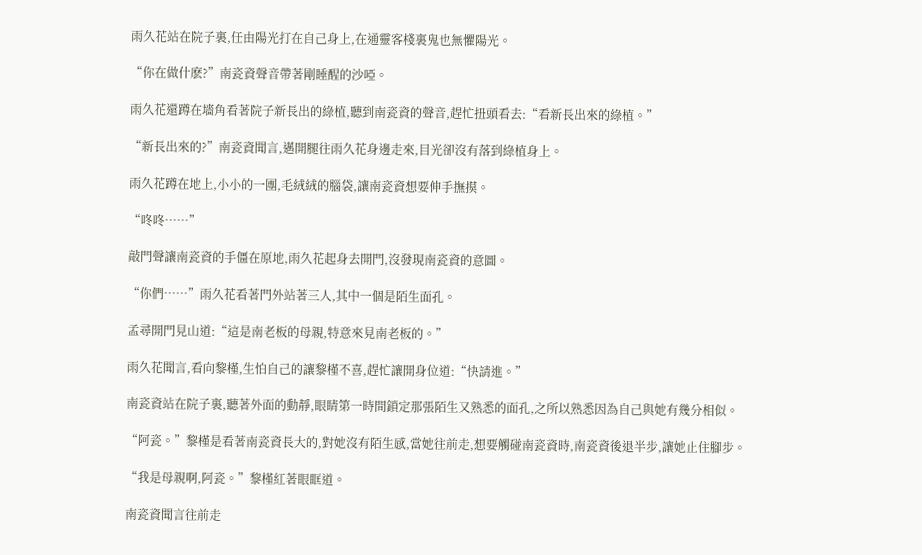雨久花站在院子裏,任由陽光打在自己身上,在通靈客棧裏鬼也無懼陽光。

“你在做什麽?”南瓷資聲音帶著剛睡醒的沙啞。

雨久花還蹲在墻角看著院子新長出的綠植,聽到南瓷資的聲音,趕忙扭頭看去:“看新長出來的綠植。”

“新長出來的?”南瓷資聞言,邁開腿往雨久花身邊走來,目光卻沒有落到綠植身上。

雨久花蹲在地上,小小的一團,毛絨絨的腦袋,讓南瓷資想要伸手撫摸。

“咚咚……”

敲門聲讓南瓷資的手僵在原地,雨久花起身去開門,沒發現南瓷資的意圖。

“你們……”雨久花看著門外站著三人,其中一個是陌生面孔。

孟尋開門見山道:“這是南老板的母親,特意來見南老板的。”

雨久花聞言,看向黎槿,生怕自己的讓黎槿不喜,趕忙讓開身位道:“快請進。”

南瓷資站在院子裏,聽著外面的動靜,眼睛第一時間鎖定那張陌生又熟悉的面孔,之所以熟悉因為自己與她有幾分相似。

“阿瓷。”黎槿是看著南瓷資長大的,對她沒有陌生感,當她往前走,想要觸碰南瓷資時,南瓷資後退半步,讓她止住腳步。

“我是母親啊,阿瓷。”黎槿紅著眼眶道。

南瓷資聞言往前走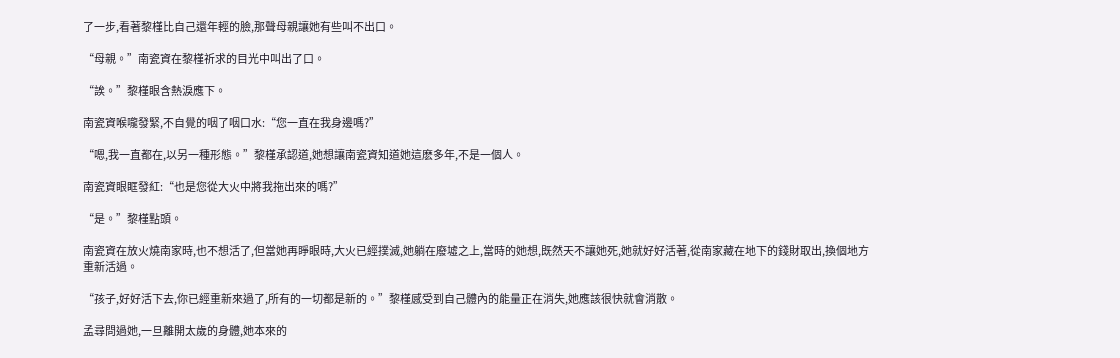了一步,看著黎槿比自己還年輕的臉,那聲母親讓她有些叫不出口。

“母親。”南瓷資在黎槿祈求的目光中叫出了口。

“誒。”黎槿眼含熱淚應下。

南瓷資喉嚨發緊,不自覺的咽了咽口水:“您一直在我身邊嗎?”

“嗯,我一直都在,以另一種形態。”黎槿承認道,她想讓南瓷資知道她這麽多年,不是一個人。

南瓷資眼眶發紅:“也是您從大火中將我拖出來的嗎?”

“是。”黎槿點頭。

南瓷資在放火燒南家時,也不想活了,但當她再睜眼時,大火已經撲滅,她躺在廢墟之上,當時的她想,既然天不讓她死,她就好好活著,從南家藏在地下的錢財取出,換個地方重新活過。

“孩子,好好活下去,你已經重新來過了,所有的一切都是新的。”黎槿感受到自己體內的能量正在消失,她應該很快就會消散。

孟尋問過她,一旦離開太歲的身體,她本來的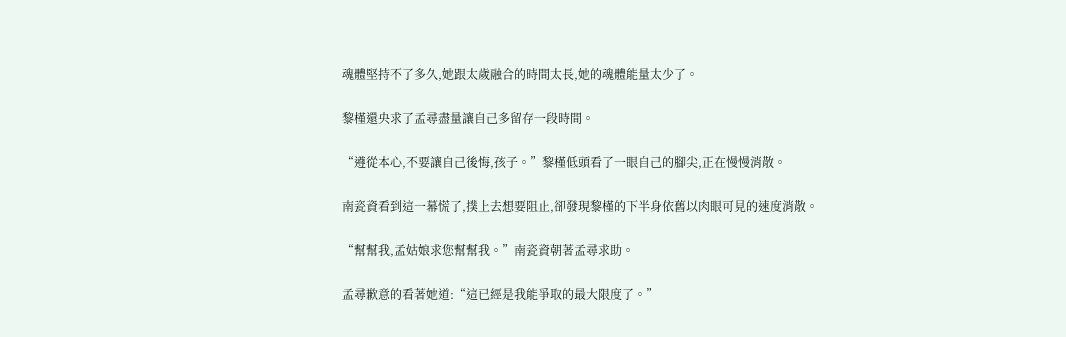魂體堅持不了多久,她跟太歲融合的時間太長,她的魂體能量太少了。

黎槿還央求了孟尋盡量讓自己多留存一段時間。

“遵從本心,不要讓自己後悔,孩子。”黎槿低頭看了一眼自己的腳尖,正在慢慢消散。

南瓷資看到這一幕慌了,撲上去想要阻止,卻發現黎槿的下半身依舊以肉眼可見的速度消散。

“幫幫我,孟姑娘求您幫幫我。”南瓷資朝著孟尋求助。

孟尋歉意的看著她道:“這已經是我能爭取的最大限度了。”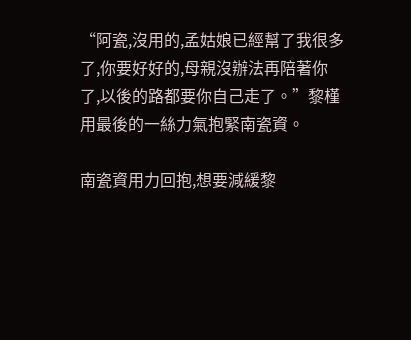“阿瓷,沒用的,孟姑娘已經幫了我很多了,你要好好的,母親沒辦法再陪著你了,以後的路都要你自己走了。”黎槿用最後的一絲力氣抱緊南瓷資。

南瓷資用力回抱,想要減緩黎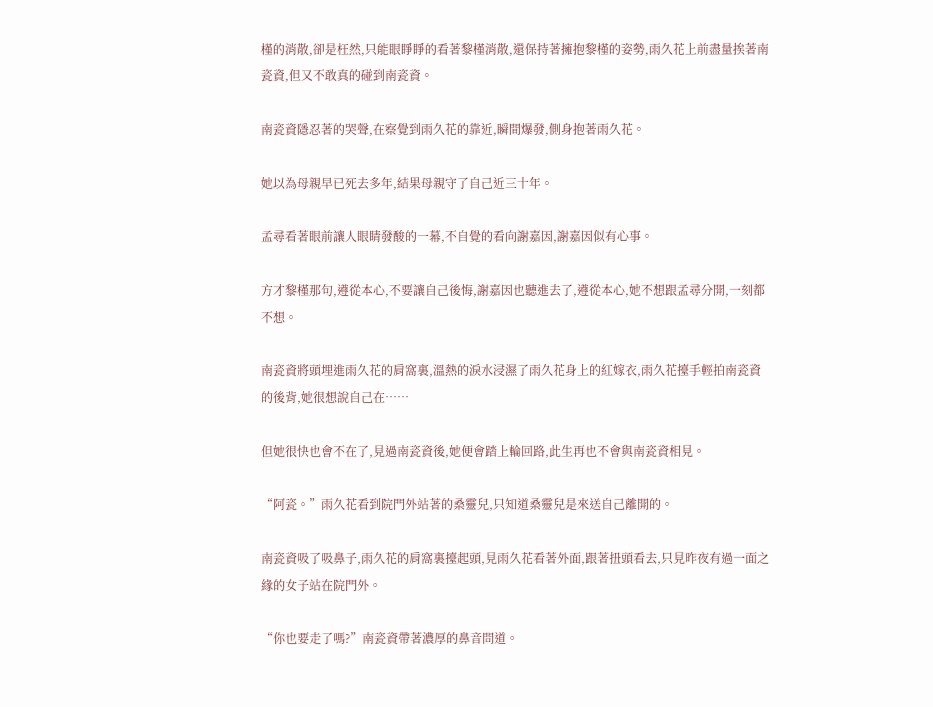槿的消散,卻是枉然,只能眼睜睜的看著黎槿消散,還保持著擁抱黎槿的姿勢,雨久花上前盡量挨著南瓷資,但又不敢真的碰到南瓷資。

南瓷資隱忍著的哭聲,在察覺到雨久花的靠近,瞬間爆發,側身抱著雨久花。

她以為母親早已死去多年,結果母親守了自己近三十年。

孟尋看著眼前讓人眼睛發酸的一幕,不自覺的看向謝嘉因,謝嘉因似有心事。

方才黎槿那句,遵從本心,不要讓自己後悔,謝嘉因也聽進去了,遵從本心,她不想跟孟尋分開,一刻都不想。

南瓷資將頭埋進雨久花的肩窩裏,溫熱的淚水浸濕了雨久花身上的紅嫁衣,雨久花擡手輕拍南瓷資的後背,她很想說自己在……

但她很快也會不在了,見過南瓷資後,她便會踏上輪回路,此生再也不會與南瓷資相見。

“阿瓷。”雨久花看到院門外站著的桑靈兒,只知道桑靈兒是來送自己離開的。

南瓷資吸了吸鼻子,雨久花的肩窩裏擡起頭,見雨久花看著外面,跟著扭頭看去,只見昨夜有過一面之緣的女子站在院門外。

“你也要走了嗎?”南瓷資帶著濃厚的鼻音問道。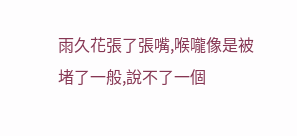雨久花張了張嘴,喉嚨像是被堵了一般,說不了一個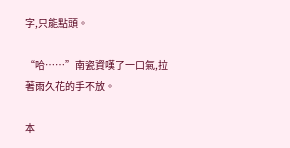字,只能點頭。

“哈……”南瓷資嘆了一口氣,拉著雨久花的手不放。

本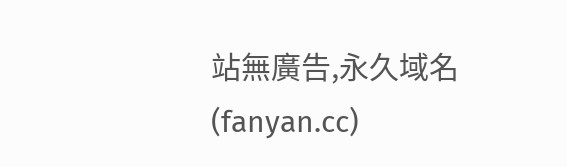站無廣告,永久域名(fanyan.cc)